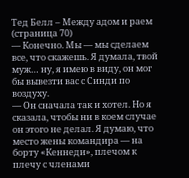Тед Белл – Между адом и раем (страница 70)
— Конечно. Мы — мы сделаем все, что скажешь. Я думала, твой муж… ну, я имею в виду, он мог бы вывезти вас с Синди по воздуху.
— Он сначала так и хотел. Но я сказала, чтобы ни в коем случае он этого не делал. Я думаю, что место жены командира — на борту «Кеннеди», плечом к плечу с членами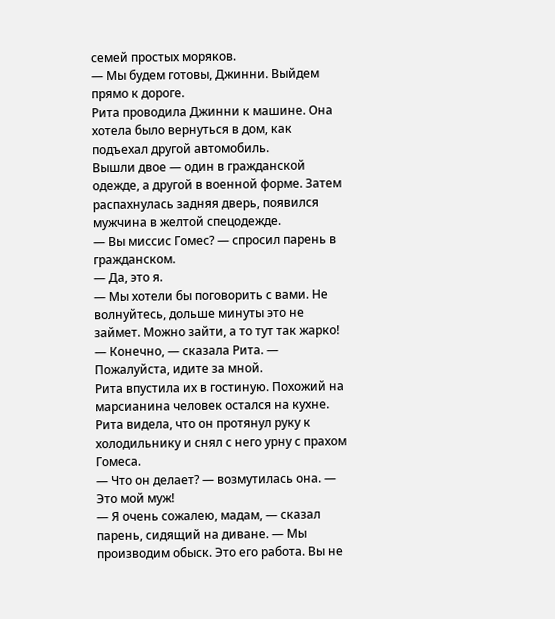семей простых моряков.
— Мы будем готовы, Джинни. Выйдем прямо к дороге.
Рита проводила Джинни к машине. Она хотела было вернуться в дом, как подъехал другой автомобиль.
Вышли двое — один в гражданской одежде, а другой в военной форме. Затем распахнулась задняя дверь, появился мужчина в желтой спецодежде.
— Вы миссис Гомес? — спросил парень в гражданском.
— Да, это я.
— Мы хотели бы поговорить с вами. Не волнуйтесь, дольше минуты это не займет. Можно зайти, а то тут так жарко!
— Конечно, — сказала Рита. — Пожалуйста, идите за мной.
Рита впустила их в гостиную. Похожий на марсианина человек остался на кухне. Рита видела, что он протянул руку к холодильнику и снял с него урну с прахом Гомеса.
— Что он делает? — возмутилась она. — Это мой муж!
— Я очень сожалею, мадам, — сказал парень, сидящий на диване. — Мы производим обыск. Это его работа. Вы не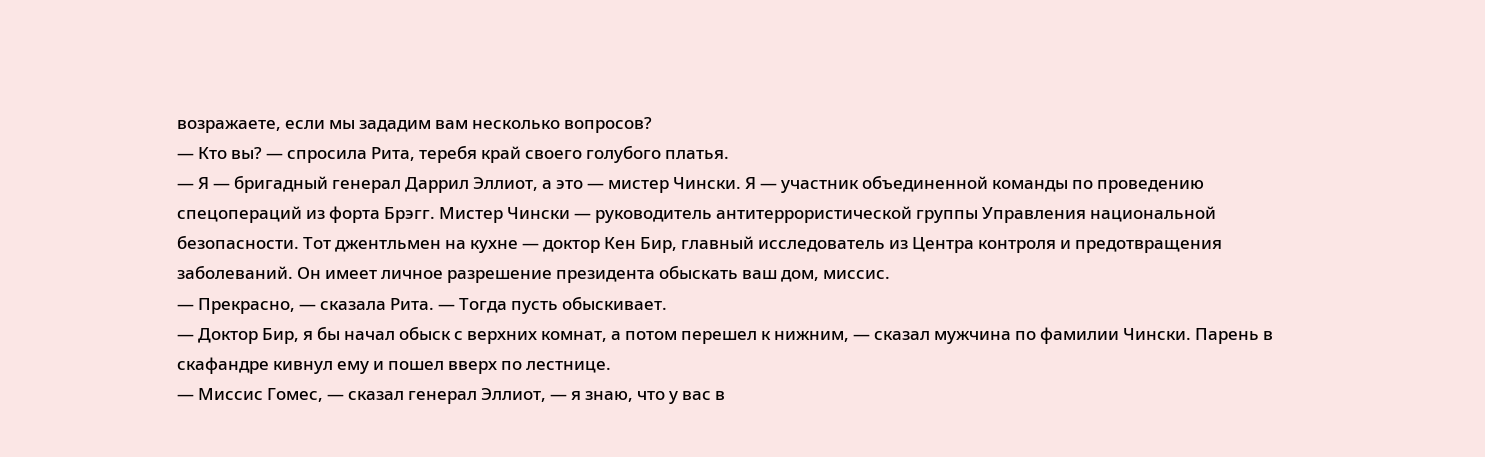возражаете, если мы зададим вам несколько вопросов?
— Кто вы? — спросила Рита, теребя край своего голубого платья.
— Я — бригадный генерал Даррил Эллиот, а это — мистер Чински. Я — участник объединенной команды по проведению спецопераций из форта Брэгг. Мистер Чински — руководитель антитеррористической группы Управления национальной безопасности. Тот джентльмен на кухне — доктор Кен Бир, главный исследователь из Центра контроля и предотвращения заболеваний. Он имеет личное разрешение президента обыскать ваш дом, миссис.
— Прекрасно, — сказала Рита. — Тогда пусть обыскивает.
— Доктор Бир, я бы начал обыск с верхних комнат, а потом перешел к нижним, — сказал мужчина по фамилии Чински. Парень в скафандре кивнул ему и пошел вверх по лестнице.
— Миссис Гомес, — сказал генерал Эллиот, — я знаю, что у вас в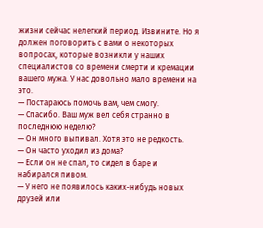жизни сейчас нелегкий период. Извините. Но я должен поговорить с вами о некоторых вопросах, которые возникли у наших специалистов со времени смерти и кремации вашего мужа. У нас довольно мало времени на это.
— Постараюсь помочь вам, чем смогу.
— Спасибо. Ваш муж вел себя странно в последнюю неделю?
— Он много выпивал. Хотя это не редкость.
— Он часто уходил из дома?
— Если он не спал, то сидел в баре и набирался пивом.
— У него не появилось каких-нибудь новых друзей или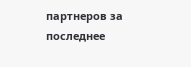партнеров за последнее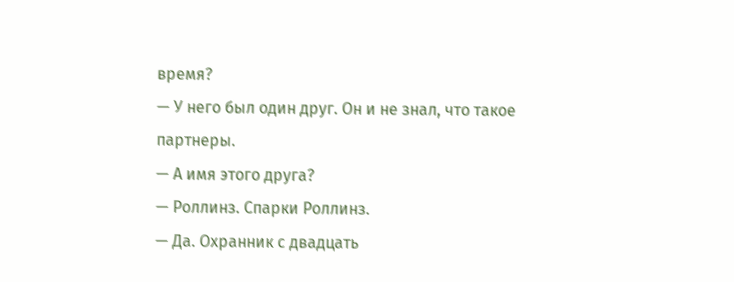время?
— У него был один друг. Он и не знал, что такое партнеры.
— А имя этого друга?
— Роллинз. Спарки Роллинз.
— Да. Охранник с двадцать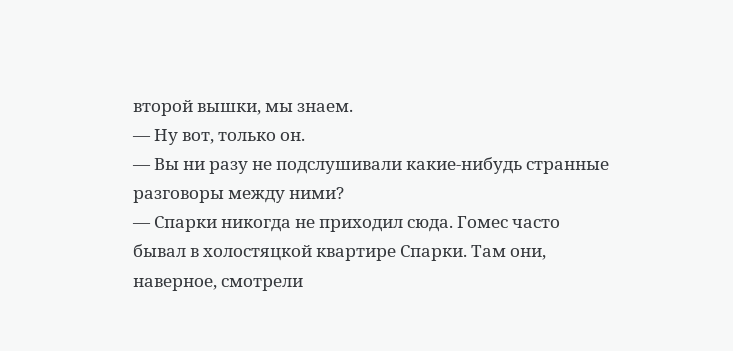второй вышки, мы знаем.
— Ну вот, только он.
— Вы ни разу не подслушивали какие-нибудь странные разговоры между ними?
— Спарки никогда не приходил сюда. Гомес часто бывал в холостяцкой квартире Спарки. Там они, наверное, смотрели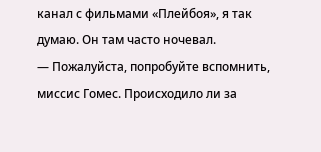канал с фильмами «Плейбоя», я так думаю. Он там часто ночевал.
— Пожалуйста, попробуйте вспомнить, миссис Гомес. Происходило ли за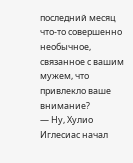последний месяц что-то совершенно необычное, связанное с вашим мужем, что привлекло ваше внимание?
— Ну, Хулио Иглесиас начал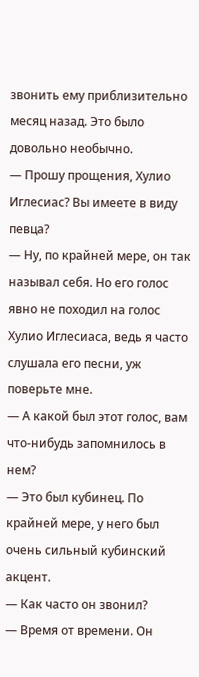звонить ему приблизительно месяц назад. Это было довольно необычно.
— Прошу прощения, Хулио Иглесиас? Вы имеете в виду певца?
— Ну, по крайней мере, он так называл себя. Но его голос явно не походил на голос Хулио Иглесиаса, ведь я часто слушала его песни, уж поверьте мне.
— А какой был этот голос, вам что-нибудь запомнилось в нем?
— Это был кубинец. По крайней мере, у него был очень сильный кубинский акцент.
— Как часто он звонил?
— Время от времени. Он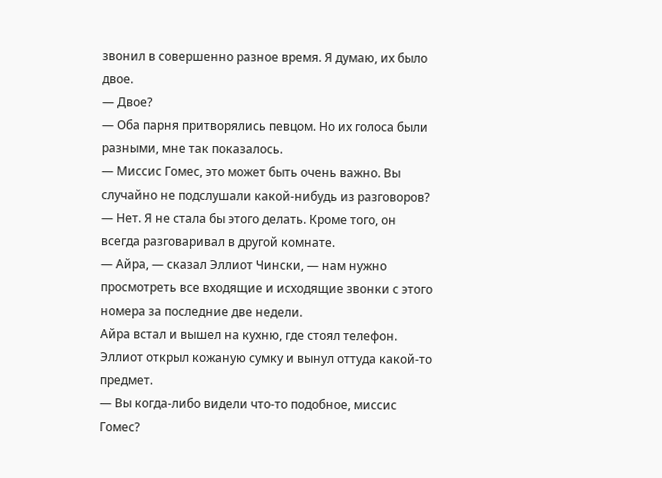звонил в совершенно разное время. Я думаю, их было двое.
— Двое?
— Оба парня притворялись певцом. Но их голоса были разными, мне так показалось.
— Миссис Гомес, это может быть очень важно. Вы случайно не подслушали какой-нибудь из разговоров?
— Нет. Я не стала бы этого делать. Кроме того, он всегда разговаривал в другой комнате.
— Айра, — сказал Эллиот Чински, — нам нужно просмотреть все входящие и исходящие звонки с этого номера за последние две недели.
Айра встал и вышел на кухню, где стоял телефон. Эллиот открыл кожаную сумку и вынул оттуда какой-то предмет.
— Вы когда-либо видели что-то подобное, миссис Гомес?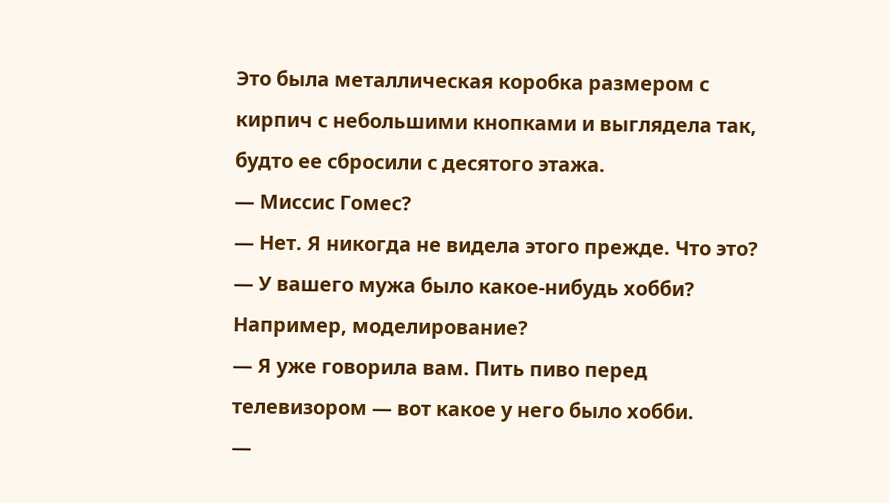Это была металлическая коробка размером с кирпич с небольшими кнопками и выглядела так, будто ее сбросили с десятого этажа.
— Миссис Гомес?
— Нет. Я никогда не видела этого прежде. Что это?
— У вашего мужа было какое-нибудь хобби? Например, моделирование?
— Я уже говорила вам. Пить пиво перед телевизором — вот какое у него было хобби.
—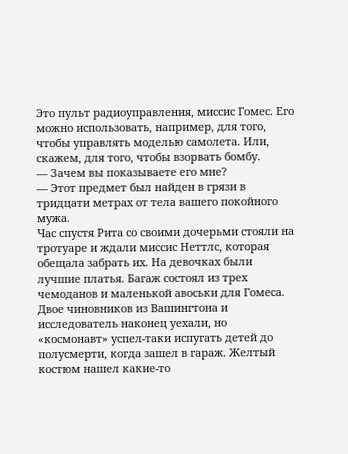Это пульт радиоуправления, миссис Гомес. Его можно использовать, например, для того, чтобы управлять моделью самолета. Или, скажем, для того, чтобы взорвать бомбу.
— Зачем вы показываете его мне?
— Этот предмет был найден в грязи в тридцати метрах от тела вашего покойного мужа.
Час спустя Рита со своими дочерьми стояли на тротуаре и ждали миссис Неттлс, которая обещала забрать их. На девочках были лучшие платья. Багаж состоял из трех чемоданов и маленькой авоськи для Гомеса.
Двое чиновников из Вашингтона и исследователь наконец уехали, но «космонавт» успел-таки испугать детей до полусмерти, когда зашел в гараж. Желтый костюм нашел какие-то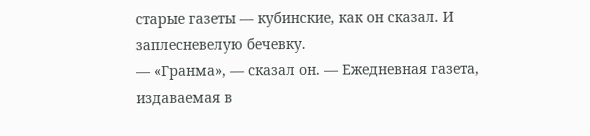старые газеты — кубинские, как он сказал. И заплесневелую бечевку.
— «Гранма», — сказал он. — Ежедневная газета, издаваемая в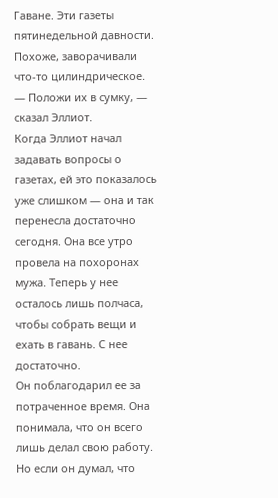Гаване. Эти газеты пятинедельной давности. Похоже, заворачивали что-то цилиндрическое.
— Положи их в сумку, — сказал Эллиот.
Когда Эллиот начал задавать вопросы о газетах, ей это показалось уже слишком — она и так перенесла достаточно сегодня. Она все утро провела на похоронах мужа. Теперь у нее осталось лишь полчаса, чтобы собрать вещи и ехать в гавань. С нее достаточно.
Он поблагодарил ее за потраченное время. Она понимала, что он всего лишь делал свою работу. Но если он думал, что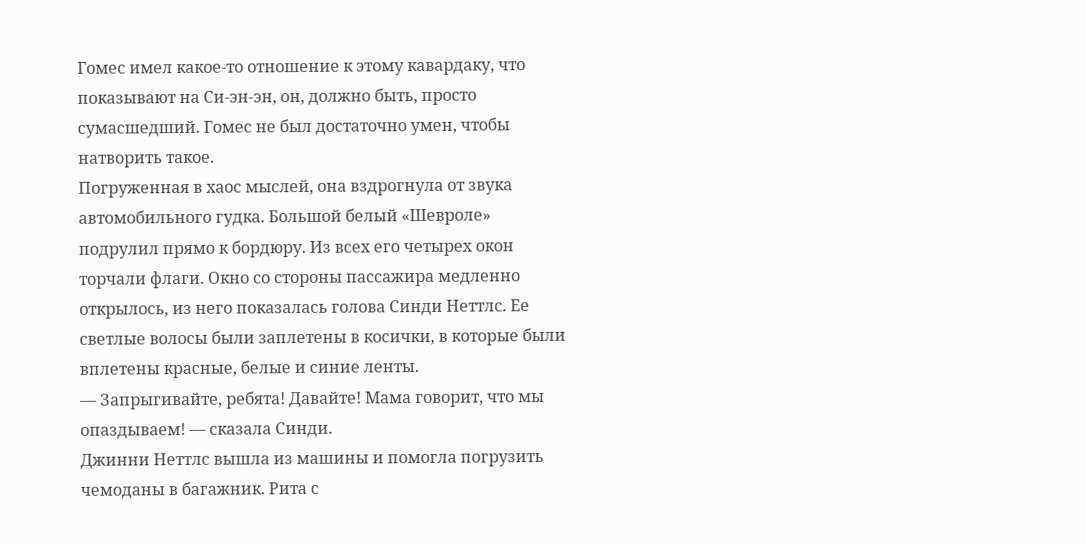Гомес имел какое-то отношение к этому кавардаку, что показывают на Си-эн-эн, он, должно быть, просто сумасшедший. Гомес не был достаточно умен, чтобы натворить такое.
Погруженная в хаос мыслей, она вздрогнула от звука автомобильного гудка. Большой белый «Шевроле» подрулил прямо к бордюру. Из всех его четырех окон торчали флаги. Окно со стороны пассажира медленно открылось, из него показалась голова Синди Неттлс. Ее светлые волосы были заплетены в косички, в которые были вплетены красные, белые и синие ленты.
— Запрыгивайте, ребята! Давайте! Мама говорит, что мы опаздываем! — сказала Синди.
Джинни Неттлс вышла из машины и помогла погрузить чемоданы в багажник. Рита с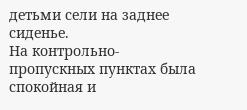детьми сели на заднее сиденье.
На контрольно-пропускных пунктах была спокойная и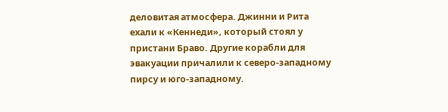деловитая атмосфера. Джинни и Рита ехали к «Кеннеди», который стоял у пристани Браво. Другие корабли для эвакуации причалили к северо-западному пирсу и юго-западному.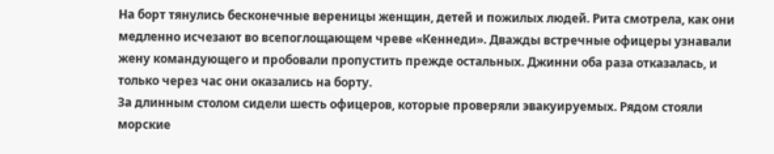На борт тянулись бесконечные вереницы женщин, детей и пожилых людей. Рита смотрела, как они медленно исчезают во всепоглощающем чреве «Кеннеди». Дважды встречные офицеры узнавали жену командующего и пробовали пропустить прежде остальных. Джинни оба раза отказалась, и только через час они оказались на борту.
За длинным столом сидели шесть офицеров, которые проверяли эвакуируемых. Рядом стояли морские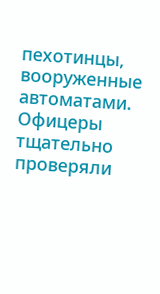пехотинцы, вооруженные автоматами. Офицеры тщательно проверяли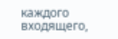каждого входящего,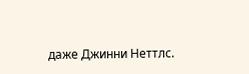даже Джинни Неттлс.